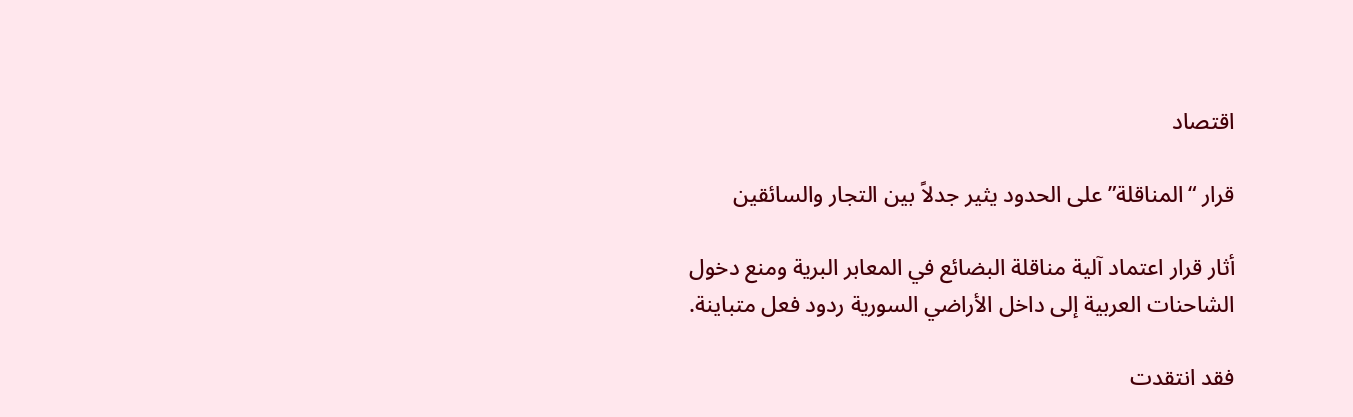اقتصاد

قرار “المناقلة” على الحدود يثير جدلاً بين التجار والسائقين

أثار قرار اعتماد آلية مناقلة البضائع في المعابر البرية ومنع دخول الشاحنات العربية إلى داخل الأراضي السورية ردود فعل متباينة.

فقد انتقدت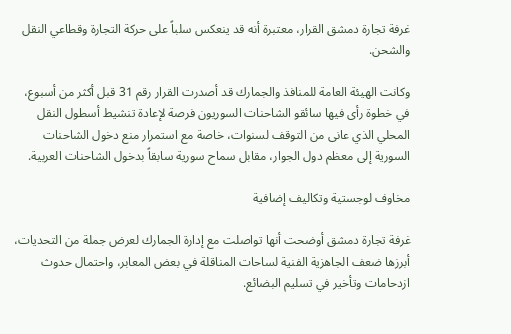غرفة تجارة دمشق القرار، معتبرة أنه قد ينعكس سلباً على حركة التجارة وقطاعي النقل والشحن.

وكانت الهيئة العامة للمنافذ والجمارك قد أصدرت القرار رقم 31 قبل أكثر من أسبوع، في خطوة رأى فيها سائقو الشاحنات السوريون فرصة لإعادة تنشيط أسطول النقل المحلي الذي عانى من التوقف لسنوات، خاصة مع استمرار منع دخول الشاحنات السورية إلى معظم دول الجوار، مقابل سماح سورية سابقاً بدخول الشاحنات العربية.

مخاوف لوجستية وتكاليف إضافية

غرفة تجارة دمشق أوضحت أنها تواصلت مع إدارة الجمارك لعرض جملة من التحديات، أبرزها ضعف الجاهزية الفنية لساحات المناقلة في بعض المعابر، واحتمال حدوث ازدحامات وتأخير في تسليم البضائع.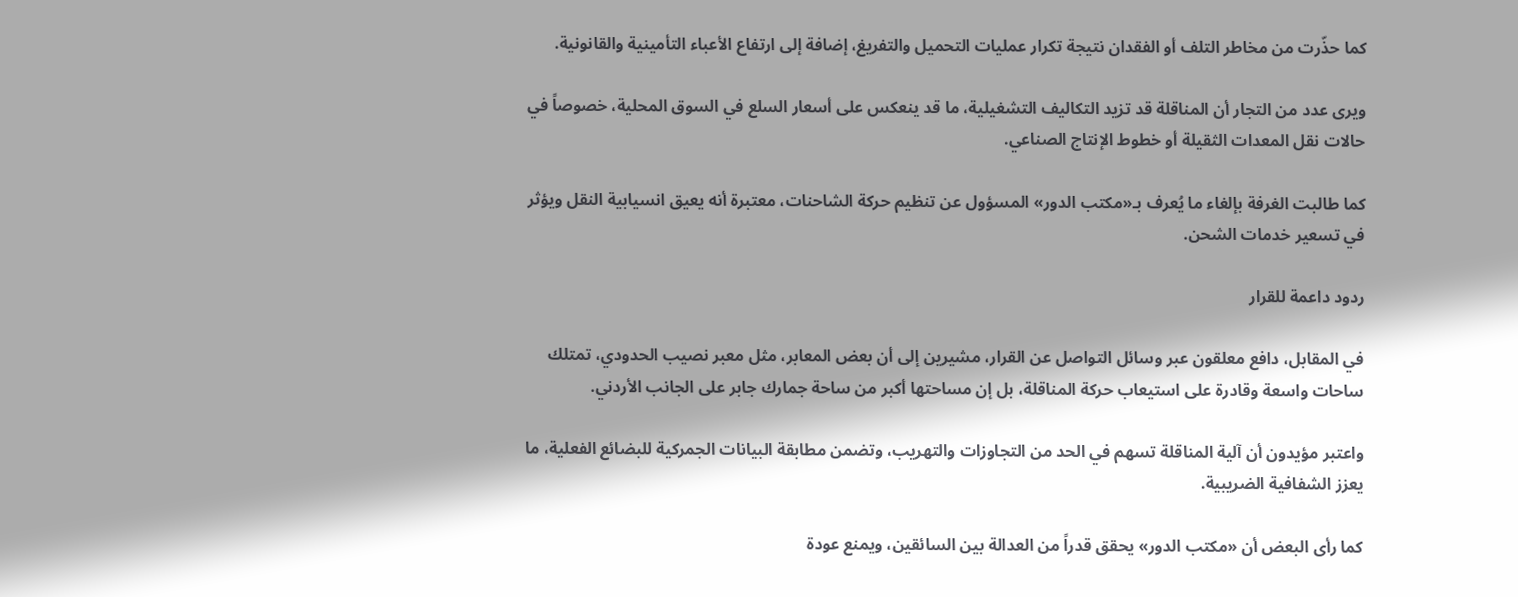كما حذّرت من مخاطر التلف أو الفقدان نتيجة تكرار عمليات التحميل والتفريغ، إضافة إلى ارتفاع الأعباء التأمينية والقانونية.

ويرى عدد من التجار أن المناقلة قد تزيد التكاليف التشغيلية، ما قد ينعكس على أسعار السلع في السوق المحلية، خصوصاً في حالات نقل المعدات الثقيلة أو خطوط الإنتاج الصناعي.

كما طالبت الغرفة بإلغاء ما يُعرف بـ«مكتب الدور» المسؤول عن تنظيم حركة الشاحنات، معتبرة أنه يعيق انسيابية النقل ويؤثر في تسعير خدمات الشحن.

ردود داعمة للقرار

في المقابل، دافع معلقون عبر وسائل التواصل عن القرار، مشيرين إلى أن بعض المعابر، مثل معبر نصيب الحدودي، تمتلك ساحات واسعة وقادرة على استيعاب حركة المناقلة، بل إن مساحتها أكبر من ساحة جمارك جابر على الجانب الأردني.

واعتبر مؤيدون أن آلية المناقلة تسهم في الحد من التجاوزات والتهريب، وتضمن مطابقة البيانات الجمركية للبضائع الفعلية، ما يعزز الشفافية الضريبية.

كما رأى البعض أن «مكتب الدور» يحقق قدراً من العدالة بين السائقين، ويمنع عودة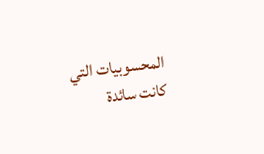المحسوبيات التي كانت سائدة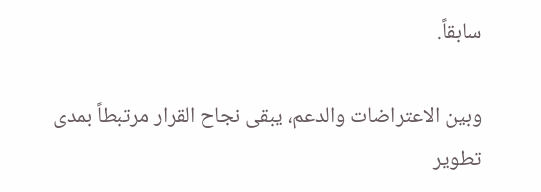سابقاً.

وبين الاعتراضات والدعم، يبقى نجاح القرار مرتبطاً بمدى تطوير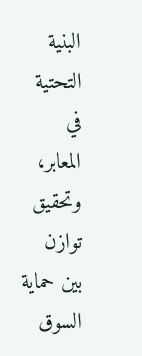البنية التحتية في المعابر، وتحقيق توازن بين حماية السوق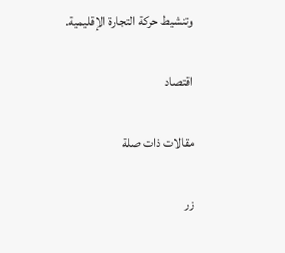وتنشيط حركة التجارة الإقليمية.

اقتصاد

مقالات ذات صلة

زر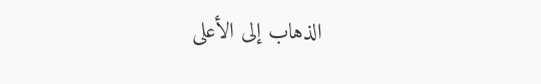الذهاب إلى الأعلى